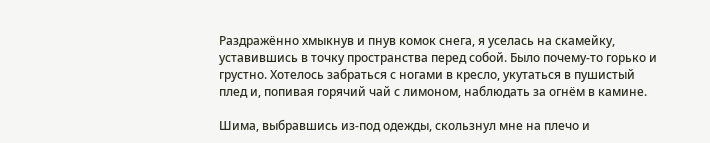Раздражённо хмыкнув и пнув комок снега, я уселась на скамейку, уставившись в точку пространства перед собой. Было почему-то горько и грустно. Хотелось забраться с ногами в кресло, укутаться в пушистый плед и, попивая горячий чай с лимоном, наблюдать за огнём в камине.

Шима, выбравшись из-под одежды, скользнул мне на плечо и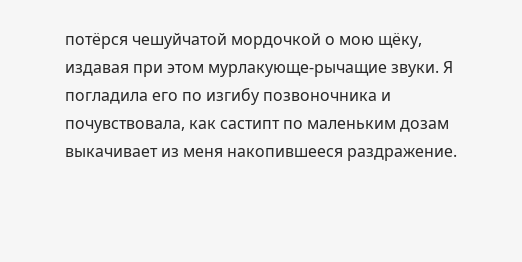потёрся чешуйчатой мордочкой о мою щёку, издавая при этом мурлакующе-рычащие звуки. Я погладила его по изгибу позвоночника и почувствовала, как састипт по маленьким дозам выкачивает из меня накопившееся раздражение.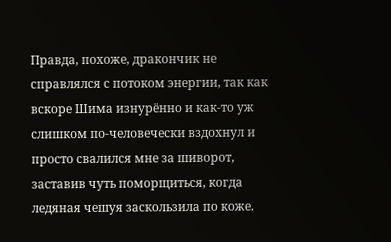Правда, похоже, дракончик не справлялся с потоком энергии, так как вскоре Шима изнурённо и как-то уж слишком по-человечески вздохнул и просто свалился мне за шиворот, заставив чуть поморщиться, когда ледяная чешуя заскользила по коже.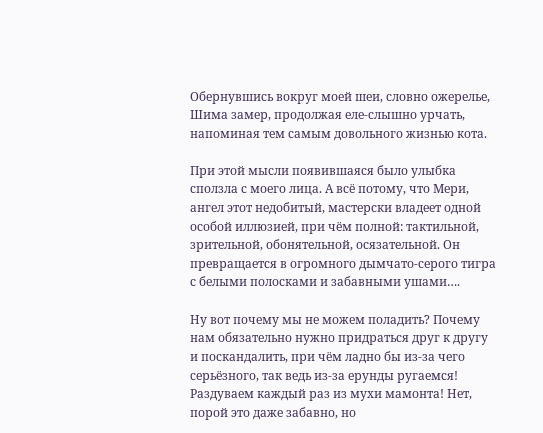Обернувшись вокруг моей шеи, словно ожерелье, Шима замер, продолжая еле-слышно урчать, напоминая тем самым довольного жизнью кота.

При этой мысли появившаяся было улыбка сползла с моего лица. А всё потому, что Мери, ангел этот недобитый, мастерски владеет одной особой иллюзией, при чём полной: тактильной, зрительной, обонятельной, осязательной. Он превращается в огромного дымчато-серого тигра с белыми полосками и забавными ушами….

Ну вот почему мы не можем поладить? Почему нам обязательно нужно придраться друг к другу и поскандалить, при чём ладно бы из-за чего серьёзного, так ведь из-за ерунды ругаемся! Раздуваем каждый раз из мухи мамонта! Нет, порой это даже забавно, но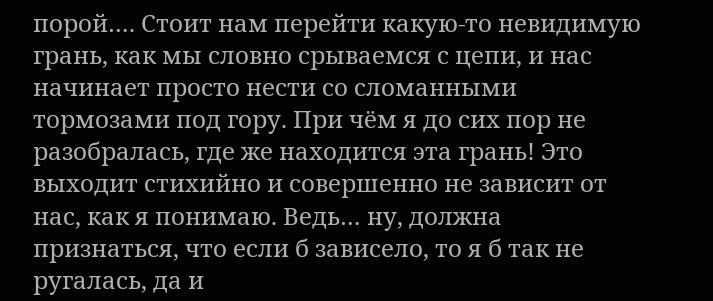порой…. Стоит нам перейти какую-то невидимую грань, как мы словно срываемся с цепи, и нас начинает просто нести со сломанными тормозами под гору. При чём я до сих пор не разобралась, где же находится эта грань! Это выходит стихийно и совершенно не зависит от нас, как я понимаю. Ведь… ну, должна признаться, что если б зависело, то я б так не ругалась, да и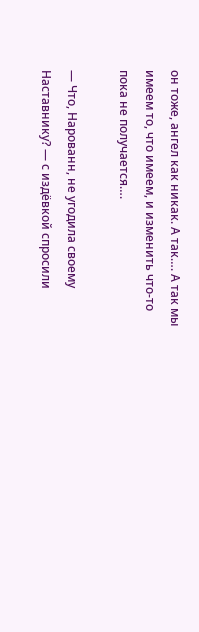он тоже, ангел как никак. А так…. А так мы имеем то, что имеем, и изменить что-то пока не получается….

— Что, Нарованн, не угодила своему Наставнику? — с издёвкой спросили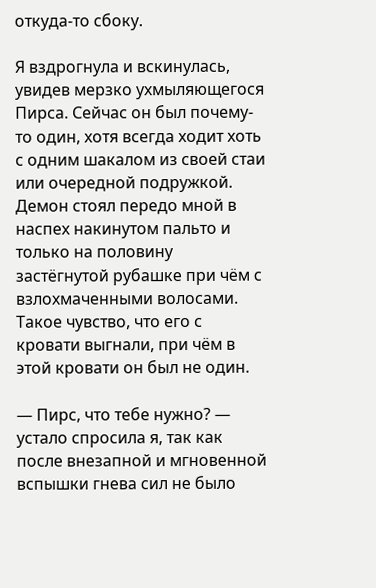откуда-то сбоку.

Я вздрогнула и вскинулась, увидев мерзко ухмыляющегося Пирса. Сейчас он был почему-то один, хотя всегда ходит хоть с одним шакалом из своей стаи или очередной подружкой. Демон стоял передо мной в наспех накинутом пальто и только на половину застёгнутой рубашке при чём с взлохмаченными волосами. Такое чувство, что его с кровати выгнали, при чём в этой кровати он был не один.

— Пирс, что тебе нужно? — устало спросила я, так как после внезапной и мгновенной вспышки гнева сил не было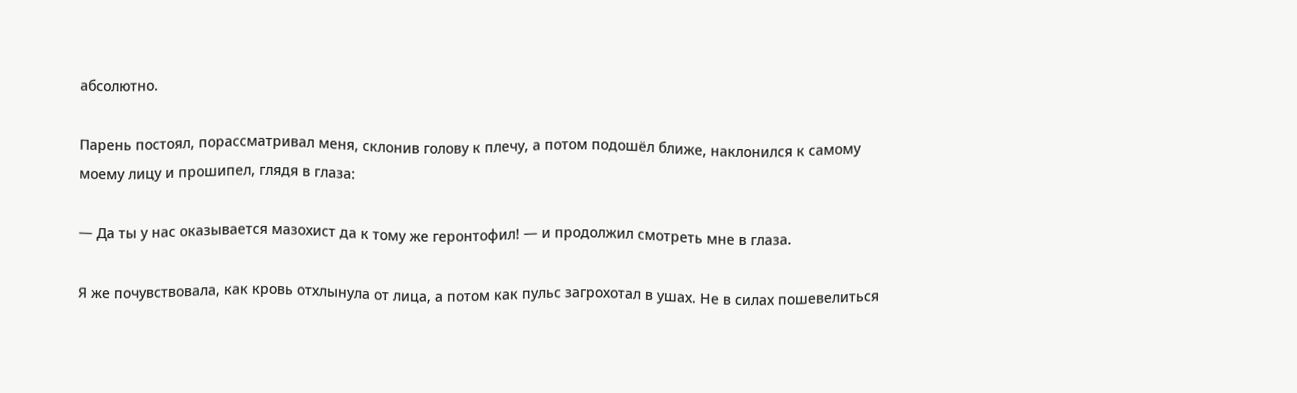абсолютно.

Парень постоял, порассматривал меня, склонив голову к плечу, а потом подошёл ближе, наклонился к самому моему лицу и прошипел, глядя в глаза:

— Да ты у нас оказывается мазохист да к тому же геронтофил! — и продолжил смотреть мне в глаза.

Я же почувствовала, как кровь отхлынула от лица, а потом как пульс загрохотал в ушах. Не в силах пошевелиться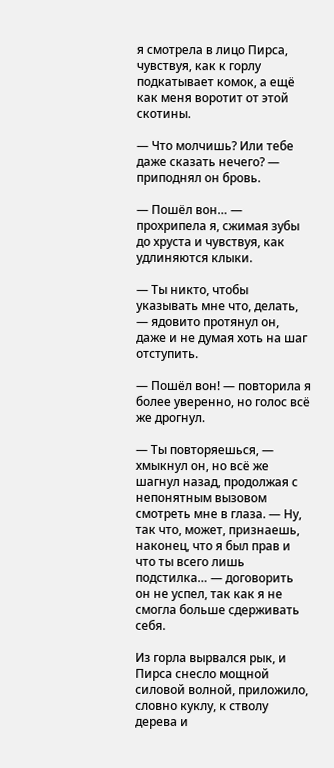я смотрела в лицо Пирса, чувствуя, как к горлу подкатывает комок, а ещё как меня воротит от этой скотины.

— Что молчишь? Или тебе даже сказать нечего? — приподнял он бровь.

— Пошёл вон… — прохрипела я, сжимая зубы до хруста и чувствуя, как удлиняются клыки.

— Ты никто, чтобы указывать мне что, делать, — ядовито протянул он, даже и не думая хоть на шаг отступить.

— Пошёл вон! — повторила я более уверенно, но голос всё же дрогнул.

— Ты повторяешься, — хмыкнул он, но всё же шагнул назад, продолжая с непонятным вызовом смотреть мне в глаза. — Ну, так что, может, признаешь, наконец, что я был прав и что ты всего лишь подстилка… — договорить он не успел, так как я не смогла больше сдерживать себя.

Из горла вырвался рык, и Пирса снесло мощной силовой волной, приложило, словно куклу, к стволу дерева и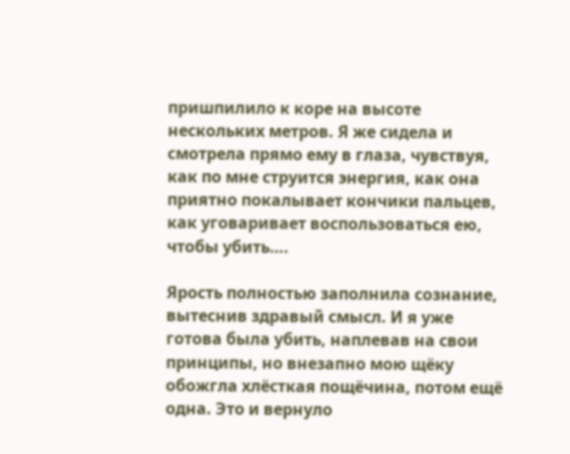пришпилило к коре на высоте нескольких метров. Я же сидела и смотрела прямо ему в глаза, чувствуя, как по мне струится энергия, как она приятно покалывает кончики пальцев, как уговаривает воспользоваться ею, чтобы убить….

Ярость полностью заполнила сознание, вытеснив здравый смысл. И я уже готова была убить, наплевав на свои принципы, но внезапно мою щёку обожгла хлёсткая пощёчина, потом ещё одна. Это и вернуло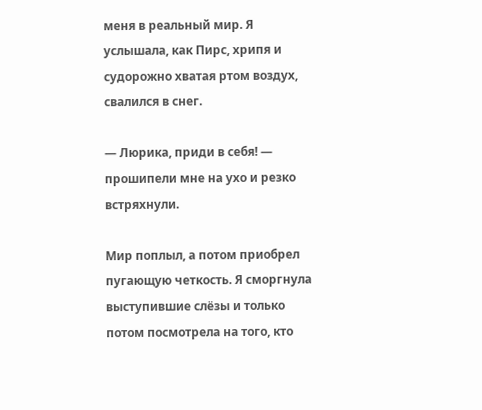меня в реальный мир. Я услышала, как Пирс, хрипя и судорожно хватая ртом воздух, свалился в снег.

— Люрика, приди в себя! — прошипели мне на ухо и резко встряхнули.

Мир поплыл, а потом приобрел пугающую четкость. Я сморгнула выступившие слёзы и только потом посмотрела на того, кто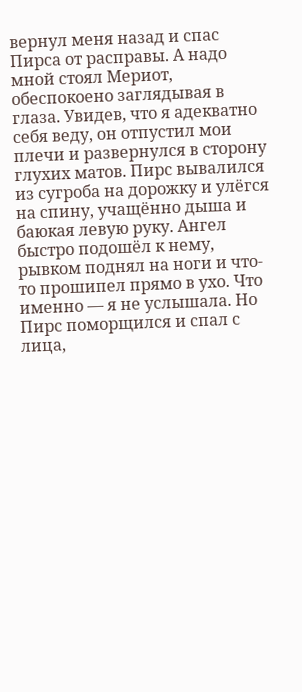вернул меня назад и спас Пирса от расправы. А надо мной стоял Мериот, обеспокоено заглядывая в глаза. Увидев, что я адекватно себя веду, он отпустил мои плечи и развернулся в сторону глухих матов. Пирс вывалился из сугроба на дорожку и улёгся на спину, учащённо дыша и баюкая левую руку. Ангел быстро подошёл к нему, рывком поднял на ноги и что-то прошипел прямо в ухо. Что именно — я не услышала. Но Пирс поморщился и спал с лица,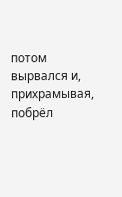потом вырвался и, прихрамывая, побрёл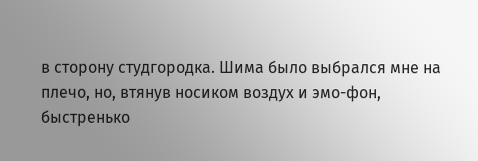в сторону студгородка. Шима было выбрался мне на плечо, но, втянув носиком воздух и эмо-фон, быстренько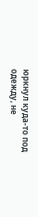юркнул куда-то под одежду, не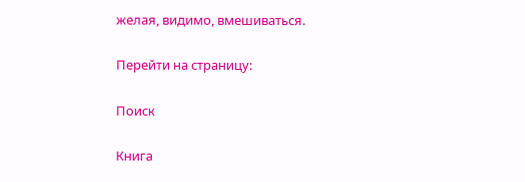желая, видимо, вмешиваться.

Перейти на страницу:

Поиск

Книга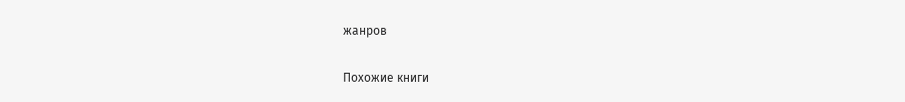жанров

Похожие книги